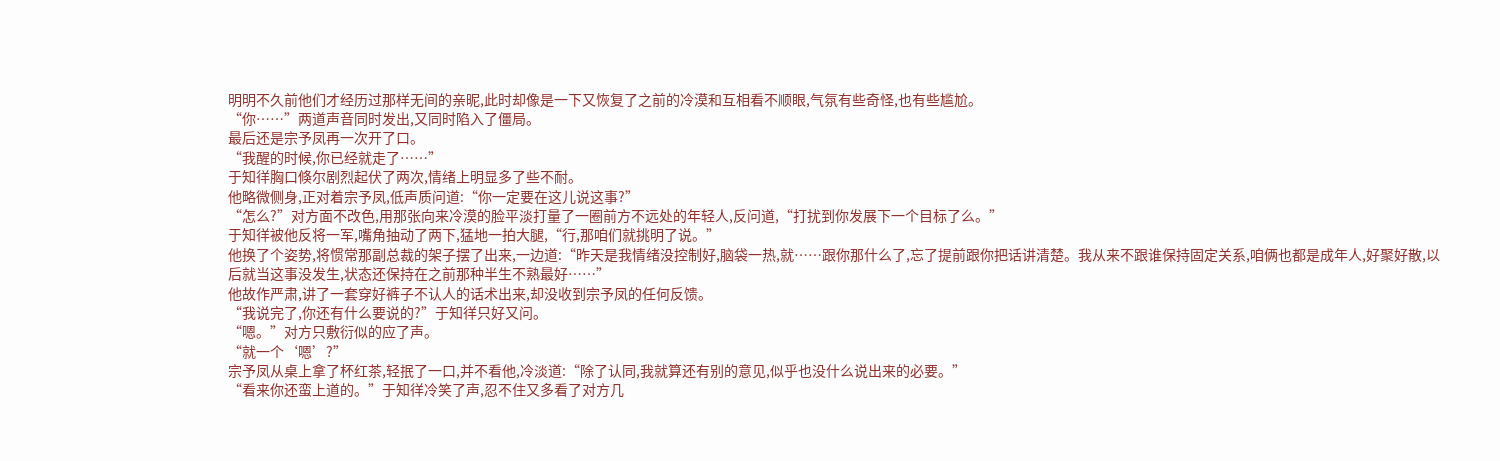明明不久前他们才经历过那样无间的亲昵,此时却像是一下又恢复了之前的冷漠和互相看不顺眼,气氛有些奇怪,也有些尴尬。
“你……”两道声音同时发出,又同时陷入了僵局。
最后还是宗予凤再一次开了口。
“我醒的时候,你已经就走了……”
于知徉胸口倏尔剧烈起伏了两次,情绪上明显多了些不耐。
他略微侧身,正对着宗予凤,低声质问道:“你一定要在这儿说这事?”
“怎么?”对方面不改色,用那张向来冷漠的脸平淡打量了一圈前方不远处的年轻人,反问道,“打扰到你发展下一个目标了么。”
于知徉被他反将一军,嘴角抽动了两下,猛地一拍大腿,“行,那咱们就挑明了说。”
他换了个姿势,将惯常那副总裁的架子摆了出来,一边道:“昨天是我情绪没控制好,脑袋一热,就……跟你那什么了,忘了提前跟你把话讲清楚。我从来不跟谁保持固定关系,咱俩也都是成年人,好聚好散,以后就当这事没发生,状态还保持在之前那种半生不熟最好……”
他故作严肃,讲了一套穿好裤子不认人的话术出来,却没收到宗予凤的任何反馈。
“我说完了,你还有什么要说的?”于知徉只好又问。
“嗯。”对方只敷衍似的应了声。
“就一个‘嗯’?”
宗予凤从桌上拿了杯红茶,轻抿了一口,并不看他,冷淡道:“除了认同,我就算还有别的意见,似乎也没什么说出来的必要。”
“看来你还蛮上道的。”于知徉冷笑了声,忍不住又多看了对方几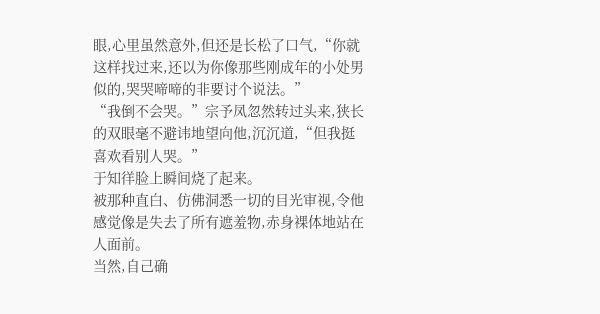眼,心里虽然意外,但还是长松了口气,“你就这样找过来,还以为你像那些刚成年的小处男似的,哭哭啼啼的非要讨个说法。”
“我倒不会哭。”宗予凤忽然转过头来,狭长的双眼毫不避讳地望向他,沉沉道,“但我挺喜欢看别人哭。”
于知徉脸上瞬间烧了起来。
被那种直白、仿佛洞悉一切的目光审视,令他感觉像是失去了所有遮羞物,赤身裸体地站在人面前。
当然,自己确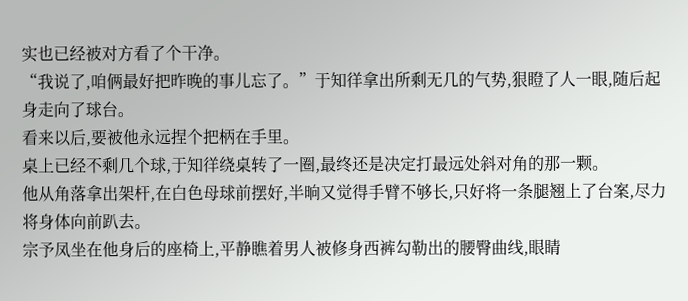实也已经被对方看了个干净。
“我说了,咱俩最好把昨晚的事儿忘了。”于知徉拿出所剩无几的气势,狠瞪了人一眼,随后起身走向了球台。
看来以后,要被他永远捏个把柄在手里。
桌上已经不剩几个球,于知徉绕桌转了一圈,最终还是决定打最远处斜对角的那一颗。
他从角落拿出架杆,在白色母球前摆好,半晌又觉得手臂不够长,只好将一条腿翘上了台案,尽力将身体向前趴去。
宗予凤坐在他身后的座椅上,平静瞧着男人被修身西裤勾勒出的腰臀曲线,眼睛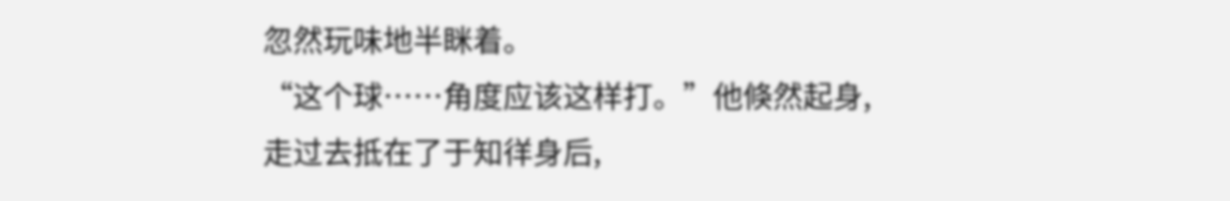忽然玩味地半眯着。
“这个球……角度应该这样打。”他倏然起身,走过去抵在了于知徉身后,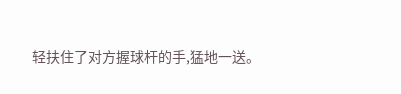轻扶住了对方握球杆的手,猛地一送。